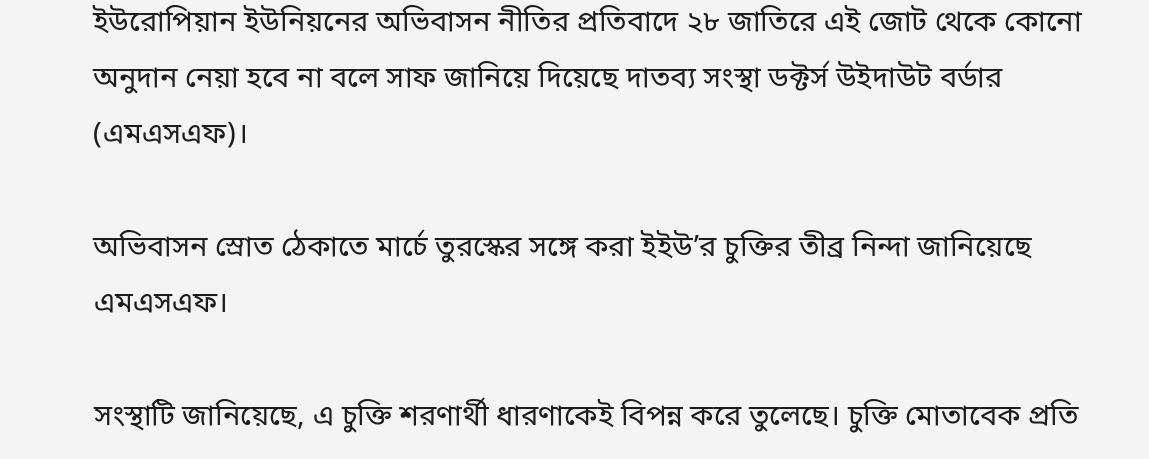ইউরোপিয়ান ইউনিয়নের অভিবাসন নীতির প্রতিবাদে ২৮ জাতিরে এই জোট থেকে কোনো অনুদান নেয়া হবে না বলে সাফ জানিয়ে দিয়েছে দাতব্য সংস্থা ডক্টর্স উইদাউট বর্ডার (এমএসএফ)।

অভিবাসন স্রোত ঠেকাতে মার্চে তুরস্কের সঙ্গে করা ইইউ’র চুক্তির তীব্র নিন্দা জানিয়েছে এমএসএফ।

সংস্থাটি জানিয়েছে, এ চুক্তি শরণার্থী ধারণাকেই বিপন্ন করে তুলেছে। চুক্তি মোতাবেক প্রতি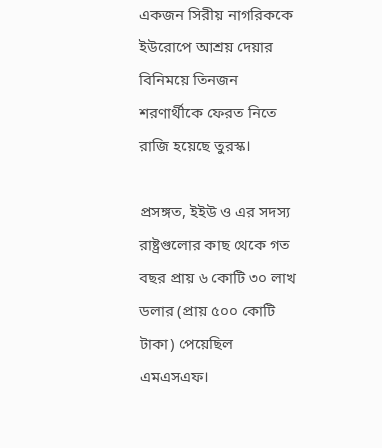একজন সিরীয় নাগরিককে ইউরোপে আশ্রয় দেয়ার বিনিময়ে তিনজন শরণার্থীকে ফেরত নিতে রাজি হয়েছে তুরস্ক।

প্রসঙ্গত, ইইউ ও এর সদস্য রাষ্ট্রগুলোর কাছ থেকে গত বছর প্রায় ৬ কোটি ৩০ লাখ ডলার (প্রায় ৫০০ কোটি টাকা) পেয়েছিল এমএসএফ।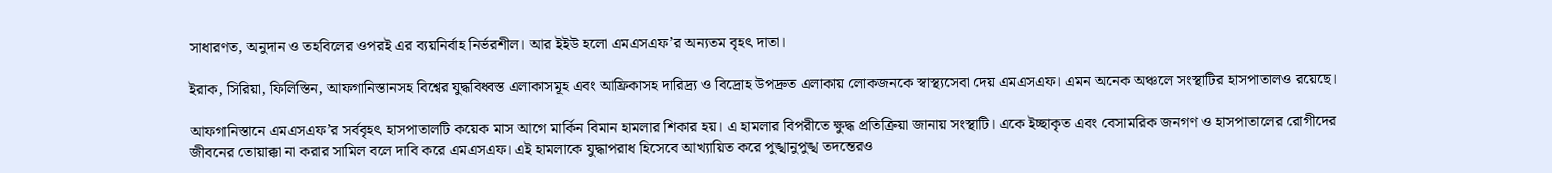সাধারণত, অনুদান ও তহবিলের ওপরই এর ব্যয়নির্বাহ নির্ভরশীল। আর ইইউ হলো এমএসএফ’র অন্যতম বৃহৎ দাতা।

ইরাক, সিরিয়া, ফিলিস্তিন, আফগানিস্তানসহ বিশ্বের যুদ্ধবিধ্বস্ত এলাকাসমূহ এবং আফ্রিকাসহ দারিদ্র্য ও বিদ্রোহ উপদ্রুত এলাকায় লোকজনকে স্বাস্থ্যসেবা দেয় এমএসএফ। এমন অনেক অঞ্চলে সংস্থাটির হাসপাতালও রয়েছে।

আফগানিস্তানে এমএসএফ’র সর্ববৃহৎ হাসপাতালটি কয়েক মাস আগে মার্কিন বিমান হামলার শিকার হয়। এ হামলার বিপরীতে ক্ষুদ্ধ প্রতিক্রিয়া জানায় সংস্থাটি। একে ইচ্ছাকৃত এবং বেসামরিক জনগণ ও হাসপাতালের রোগীদের জীবনের তোয়াক্কা না করার সামিল বলে দাবি করে এমএসএফ। এই হামলাকে যুদ্ধাপরাধ হিসেবে আখ্যায়িত করে পুঙ্খানুপুঙ্খ তদন্তেরও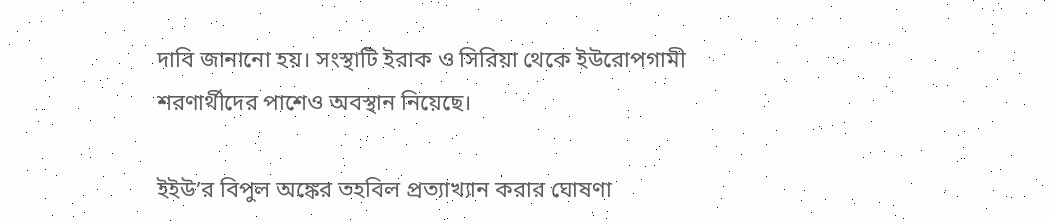দাবি জানানো হয়। সংস্থাটি ইরাক ও সিরিয়া থেকে ইউরোপগামী শরণার্থীদের পাশেও অবস্থান নিয়েছে।

ইইউ’র বিপুল অঙ্কের তহবিল প্রত্যাখ্যান করার ঘোষণা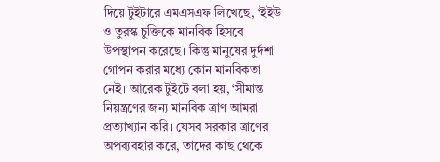দিয়ে টুইটারে এমএসএফ লিখেছে, ‘ইইউ ও তুরস্ক চুক্তিকে মানবিক হিসবে উপস্থাপন করেছে। কিন্তু মানুষের দুর্দশা গোপন করার মধ্যে কোন মানবিকতা নেই। আরেক টুইটে বলা হয়, ‘সীমান্ত নিয়ন্ত্রণের জন্য মানবিক ত্রাণ আমরা প্রত্যাখ্যান করি। যেসব সরকার ত্রাণের অপব্যবহার করে, তাদের কাছ থেকে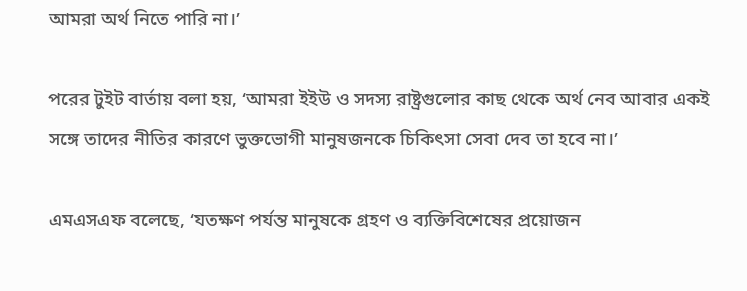আমরা অর্থ নিতে পারি না।’

পরের টুইট বার্তায় বলা হয়, ‘আমরা ইইউ ও সদস্য রাষ্ট্রগুলোর কাছ থেকে অর্থ নেব আবার একই সঙ্গে তাদের নীতির কারণে ভুক্তভোগী মানুষজনকে চিকিৎসা সেবা দেব তা হবে না।’

এমএসএফ বলেছে, ‘যতক্ষণ পর্যন্ত মানুষকে গ্রহণ ও ব্যক্তিবিশেষের প্রয়োজন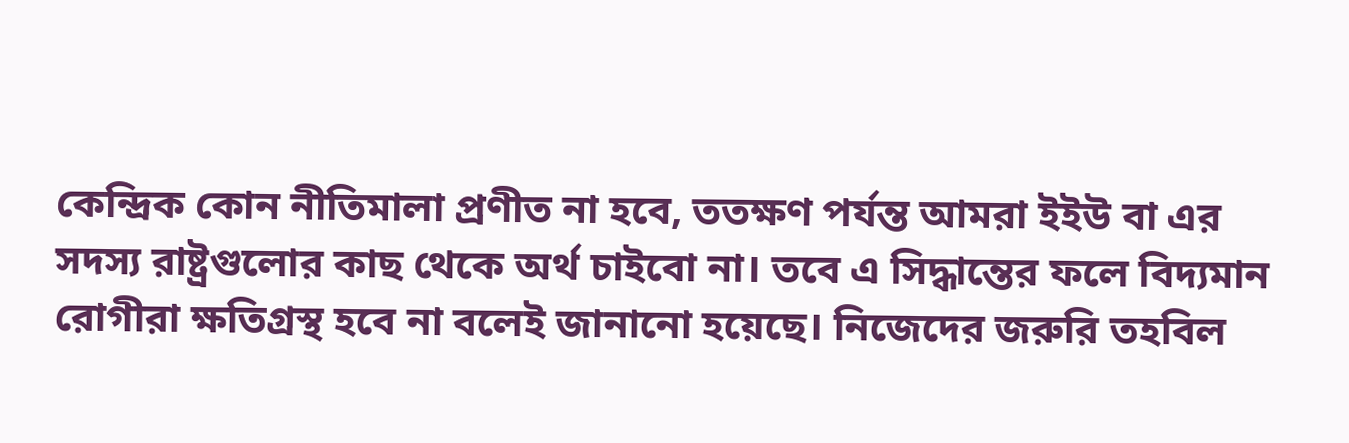কেন্দ্রিক কোন নীতিমালা প্রণীত না হবে, ততক্ষণ পর্যন্ত আমরা ইইউ বা এর সদস্য রাষ্ট্রগুলোর কাছ থেকে অর্থ চাইবো না। তবে এ সিদ্ধান্তের ফলে বিদ্যমান রোগীরা ক্ষতিগ্রস্থ হবে না বলেই জানানো হয়েছে। নিজেদের জরুরি তহবিল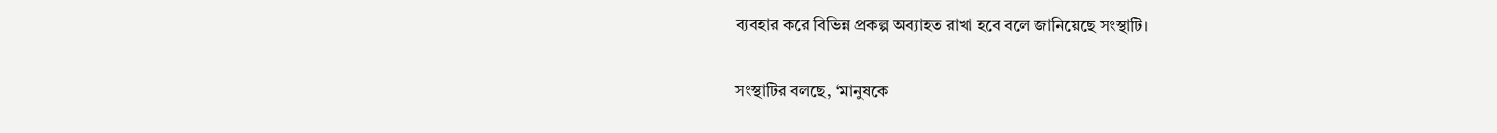ব্যবহার করে বিভিন্ন প্রকল্প অব্যাহত রাখা হবে বলে জানিয়েছে সংস্থাটি।

সংস্থাটির বলছে, ‘মানুষকে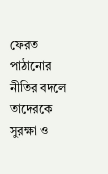ফেরত পাঠানোর নীতির বদলে তাদেরকে সুরক্ষা ও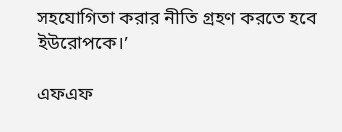সহযোগিতা করার নীতি গ্রহণ করতে হবে ইউরোপকে।’

এফএফ